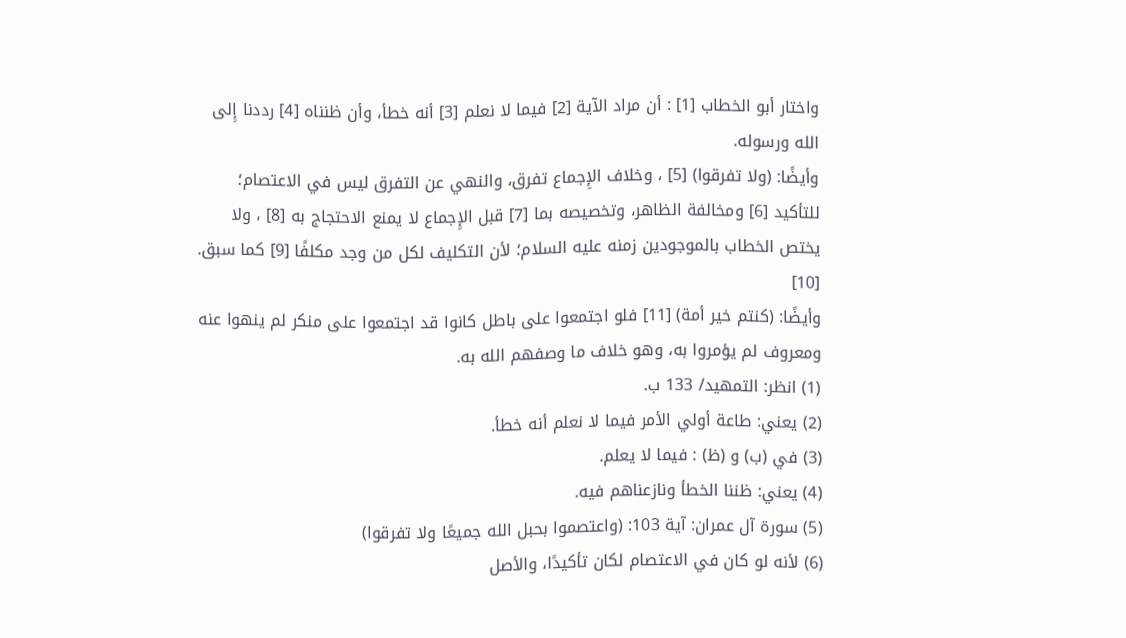واختار أبو الخطاب [1] : أن مراد الآية [2] فيما لا نعلم [3] أنه خطأ، وأن ظنناه [4] رددنا إِلى الله ورسوله.
وأيضًا: (ولا تفرقوا) [5] ، وخلاف الإِجماع تفرق، والنهي عن التفرق ليس في الاعتصام؛ للتأكيد [6] ومخالفة الظاهر، وتخصيصه بما [7] قبل الإِجماع لا يمنع الاحتجاج به [8] ، ولا يختص الخطاب بالموجودين زمنه عليه السلام؛ لأن التكليف لكل من وجد مكلفًا [9] كما سبق. [10]
وأيضًا: (كنتم خير أمة) [11] فلو اجتمعوا على باطل كانوا قد اجتمعوا على منكر لم ينهوا عنه ومعروف لم يؤمروا به، وهو خلاف ما وصفهم الله به.
(1) انظر: التمهيد/ 133 ب.
(2) يعني: طاعة أولي الأمر فيما لا نعلم أنه خطأ.
(3) في (ب) و (ظ) : فيما لا يعلم.
(4) يعني: ظننا الخطأ ونازعناهم فيه.
(5) سورة آل عمران: آية 103: (واعتصموا بحبل الله جميعًا ولا تفرقوا)
(6) لأنه لو كان في الاعتصام لكان تأكيدًا، والأصل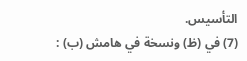التأسيس.
(7) في (ظ) ونسخة في هامش (ب) :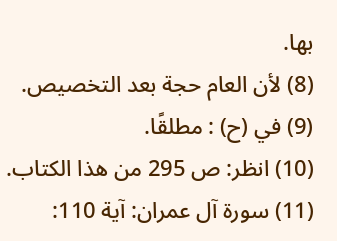بها.
(8) لأن العام حجة بعد التخصيص.
(9) في (ح) : مطلقًا.
(10) انظر: ص 295 من هذا الكتاب.
(11) سورة آل عمران: آية 110: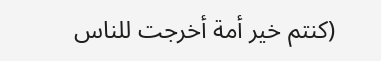(كنتم خير أمة أخرجت للناس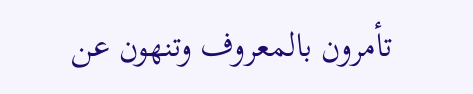تأمرون بالمعروف وتنهون عن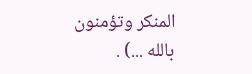المنكر وتؤمنون بالله ...) .